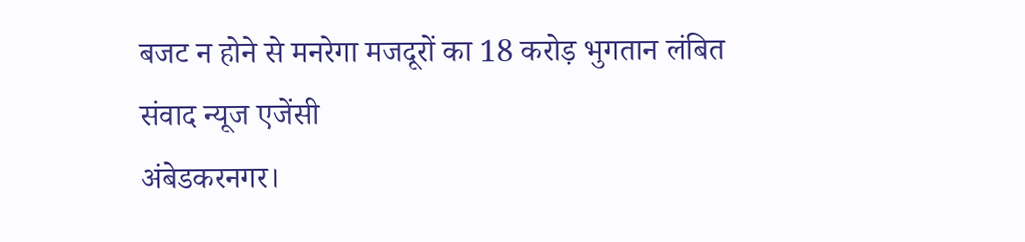बजट न होने से मनरेगा मजदूरों का 18 करोड़ भुगतान लंबित
संवाद न्यूज एजेंसी
अंबेडकरनगर।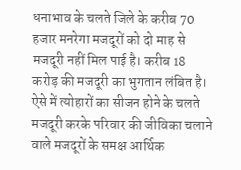धनाभाव के चलते जिले के करीब 70 हजार मनरेगा मजदूरों को दो माह से मजदूरी नहीं मिल पाई है। करीब 18 करोड़ की मजदूरी का भुगतान लंबित है। ऐसे में त्योहारों का सीजन होने के चलते मजदूरी करके परिवार की जीविका चलाने वाले मजदूरों के समक्ष आर्थिक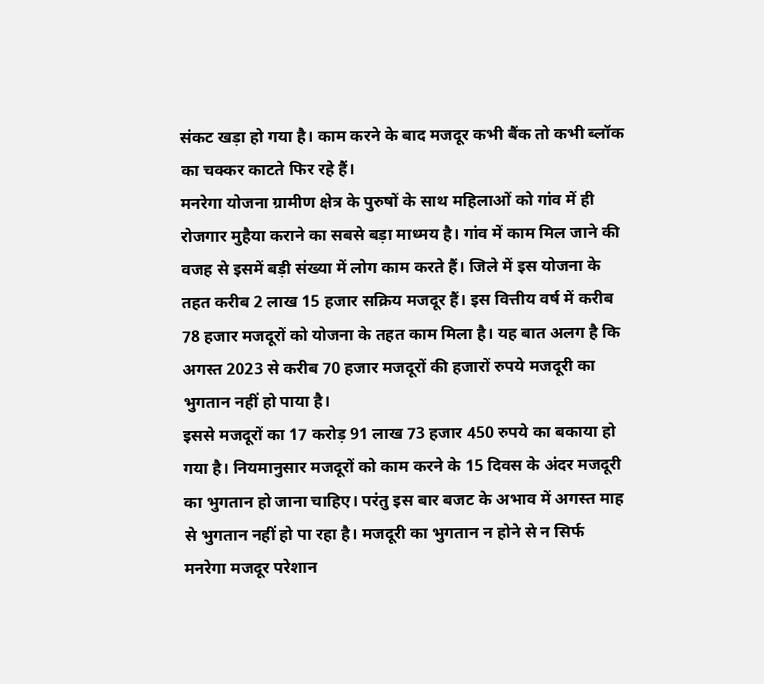संकट खड़ा हो गया है। काम करने के बाद मजदूर कभी बैंक तो कभी ब्लॉक का चक्कर काटते फिर रहे हैं।
मनरेगा योजना ग्रामीण क्षेत्र के पुरुषों के साथ महिलाओं को गांव में ही रोजगार मुहैया कराने का सबसे बड़ा माध्मय है। गांव में काम मिल जाने की वजह से इसमें बड़ी संख्या में लोग काम करते हैं। जिले में इस योजना के तहत करीब 2 लाख 15 हजार सक्रिय मजदूर हैं। इस वित्तीय वर्ष में करीब 78 हजार मजदूरों को योजना के तहत काम मिला है। यह बात अलग है कि अगस्त 2023 से करीब 70 हजार मजदूरों की हजारों रुपये मजदूरी का भुगतान नहीं हो पाया है।
इससे मजदूरों का 17 करोड़ 91 लाख 73 हजार 450 रुपये का बकाया हो गया है। नियमानुसार मजदूरों को काम करने के 15 दिवस के अंदर मजदूरी का भुगतान हो जाना चाहिए। परंतु इस बार बजट के अभाव में अगस्त माह से भुगतान नहीं हो पा रहा है। मजदूरी का भुगतान न होने से न सिर्फ मनरेगा मजदूर परेशान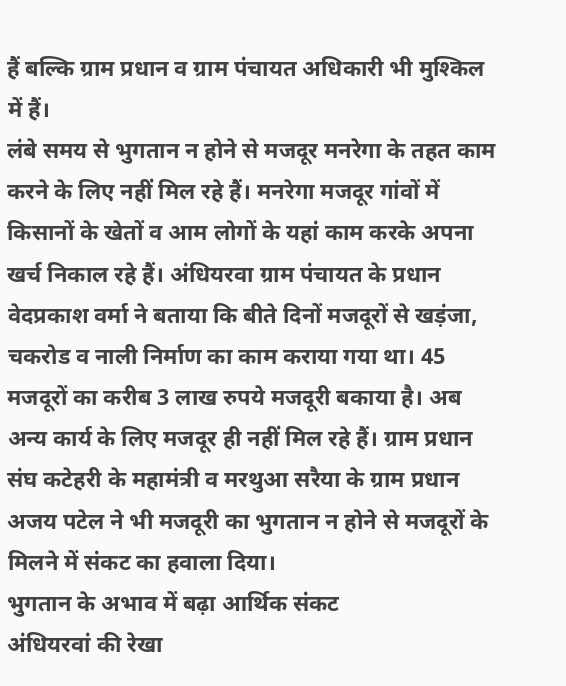हैं बल्कि ग्राम प्रधान व ग्राम पंचायत अधिकारी भी मुश्किल में हैं।
लंबे समय से भुगतान न होने से मजदूर मनरेगा के तहत काम करने के लिए नहीं मिल रहे हैं। मनरेगा मजदूर गांवों में किसानों के खेतों व आम लोगों के यहां काम करके अपना खर्च निकाल रहे हैं। अंधियरवा ग्राम पंचायत के प्रधान वेदप्रकाश वर्मा ने बताया कि बीते दिनों मजदूरों से खड़ंजा, चकरोड व नाली निर्माण का काम कराया गया था। 45 मजदूरों का करीब 3 लाख रुपये मजदूरी बकाया है। अब अन्य कार्य के लिए मजदूर ही नहीं मिल रहे हैं। ग्राम प्रधान संघ कटेहरी के महामंत्री व मरथुआ सरैया के ग्राम प्रधान अजय पटेल ने भी मजदूरी का भुगतान न होने से मजदूरों के मिलने में संकट का हवाला दिया।
भुगतान के अभाव में बढ़ा आर्थिक संकट
अंधियरवां की रेखा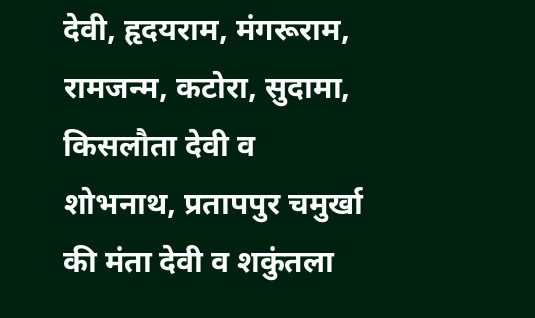देवी, हृदयराम, मंगरूराम, रामजन्म, कटोरा, सुदामा, किसलौता देवी व शोभनाथ, प्रतापपुर चमुर्खा की मंता देवी व शकुंतला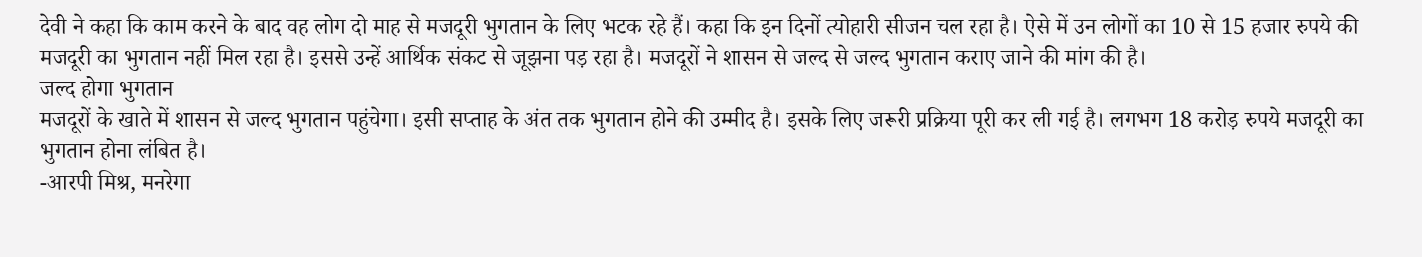देवी ने कहा कि काम करने के बाद वह लोग दो माह से मजदूरी भुगतान के लिए भटक रहे हैं। कहा कि इन दिनों त्योहारी सीजन चल रहा है। ऐसे में उन लोगों का 10 से 15 हजार रुपये की मजदूरी का भुगतान नहीं मिल रहा है। इससे उन्हें आर्थिक संकट से जूझना पड़ रहा है। मजदूरों ने शासन से जल्द से जल्द भुगतान कराए जाने की मांग की है।
जल्द होगा भुगतान
मजदूरों के खाते में शासन से जल्द भुगतान पहुंचेगा। इसी सप्ताह के अंत तक भुगतान होने की उम्मीद है। इसके लिए जरूरी प्रक्रिया पूरी कर ली गई है। लगभग 18 करोड़ रुपये मजदूरी का भुगतान होना लंबित है।
-आरपी मिश्र, मनरेगा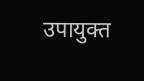उपायुक्त